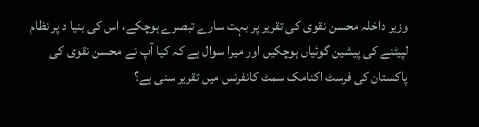وزیر داخلہ محسن نقوی کی تقریر پر بہت سارے تبصرے ہوچکے، اس کی بنیا د پر نظام لپیٹنے کی پیشین گوئیاں ہوچکیں اور میرا سوال ہے کہ کیا آپ نے محسن نقوی کی پاکستان کی فرسٹ اکنامک سمٹ کانفرنس میں تقریر سنی ہے؟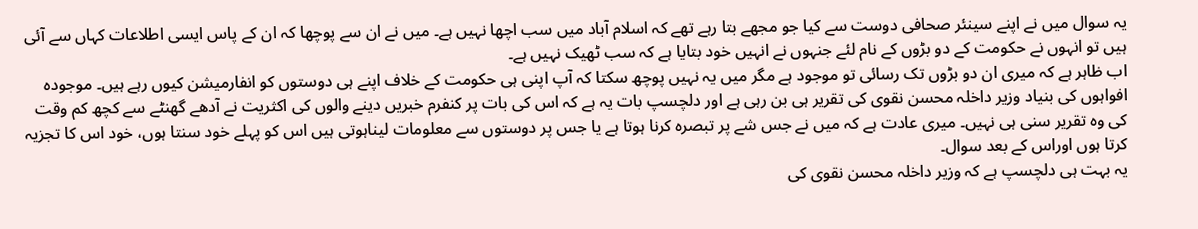یہ سوال میں نے اپنے سینئر صحافی دوست سے کیا جو مجھے بتا رہے تھے کہ اسلام آباد میں سب اچھا نہیں ہے۔ میں نے ان سے پوچھا کہ ان کے پاس ایسی اطلاعات کہاں سے آئی ہیں تو انہوں نے حکومت کے دو بڑوں کے نام لئے جنہوں نے انہیں خود بتایا ہے کہ سب ٹھیک نہیں ہے۔
اب ظاہر ہے کہ میری ان دو بڑوں تک رسائی تو موجود ہے مگر میں یہ نہیں پوچھ سکتا کہ آپ اپنی ہی حکومت کے خلاف اپنے ہی دوستوں کو انفارمیشن کیوں رہے ہیں۔ موجودہ افواہوں کی بنیاد وزیر داخلہ محسن نقوی کی تقریر ہی بن رہی ہے اور دلچسپ بات یہ ہے کہ اس کی بات پر کنفرم خبریں دینے والوں کی اکثریت نے آدھے گھنٹے سے کچھ کم وقت کی وہ تقریر سنی ہی نہیں۔ میری عادت ہے کہ میں نے جس شے پر تبصرہ کرنا ہوتا ہے یا جس پر دوستوں سے معلومات لیناہوتی ہیں اس کو پہلے خود سنتا ہوں، خود اس کا تجزیہ کرتا ہوں اوراس کے بعد سوال۔
یہ بہت ہی دلچسپ ہے کہ وزیر داخلہ محسن نقوی کی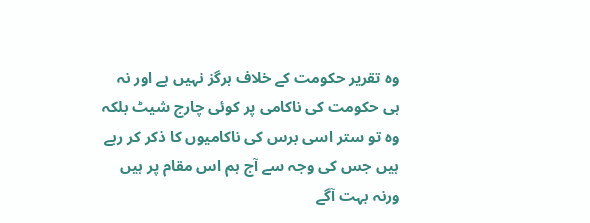وہ تقریر حکومت کے خلاف ہرگز نہیں ہے اور نہ ہی حکومت کی ناکامی پر کوئی چارج شیٹ بلکہ وہ تو ستر اسی برس کی ناکامیوں کا ذکر کر رہے ہیں جس کی وجہ سے آج ہم اس مقام پر ہیں ورنہ بہت آگے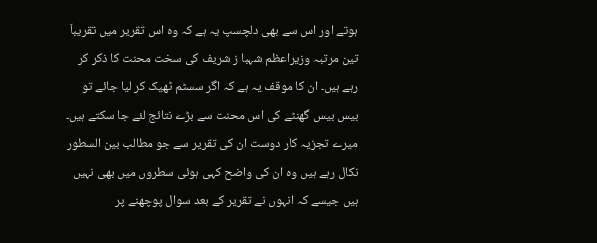ہوتے اور اس سے بھی دلچسپ یہ ہے کہ وہ اس تقریر میں تقریباَ تین مرتبہ وزیراعظم شہبا ز شریف کی سخت محنت کا ذکر کر رہے ہیں۔ ان کا موقف یہ ہے کہ اگر سسٹم ٹھیک کر لیا جائے تو بیس بیس گھنٹے کی اس محنت سے بڑے نتائج لئے جا سکتے ہیں۔
میرے تجزیہ کار دوست ان کی تقریر سے جو مطالب بین السطور نکال رہے ہیں وہ ان کی واضح کہی ہوئی سطروں میں بھی نہیں ہیں جیسے کہ انہوں نے تقریر کے بعد سوال پوچھنے پر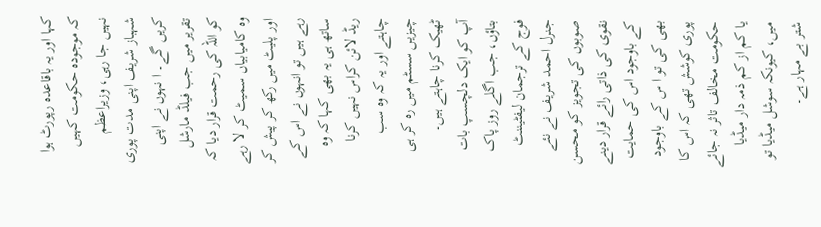کہا اور یہ باقاعدہ رپورٹ ہوا کہ موجودہ حکومت کہیں نہیں جا رہی، وزیراعظم شہباز شریف اپنی مدت پوری کریں گے۔ ا نہوں نے اپنی تقریر میں جب فیلڈ مارشل کو اللہ کی رحمت قرار دیا کہ وہ کامیابیاں سمیٹ کر لا رہے اور پلیٹ میں رکھ کر پیش کر رہے ہیں تو انہوں نے اس کے ساتھ ہی یہ بھی کہا کہ وہ ریڈ لائن کراس نہیں کرنا چاہتے اور یہ کہ وہ سب چیزیں سسٹم میں رہ کر ہی ٹھیک کرنا چاہتے ہیں۔
آپ کو ایک دلچسپ بات بتاؤں، جب اگلے روز پاک فوج کے ترجمان لیفٹیننٹ جنرل احمد شریف نے نئے صوبوں کی تجویز کو محسن نقوی کی ذاتی رائے قرار دینے کے باوجود اس کی حمایت بھی کی تو ا س کے باوجود پوری کوشش تھی کہ اس کا حکومت مخالف تاثر نہ جائے یا کم از کم ذمہ دار میڈیا میں، کیونکہ سوشل میڈیا تو شتر بے مہار ہے۔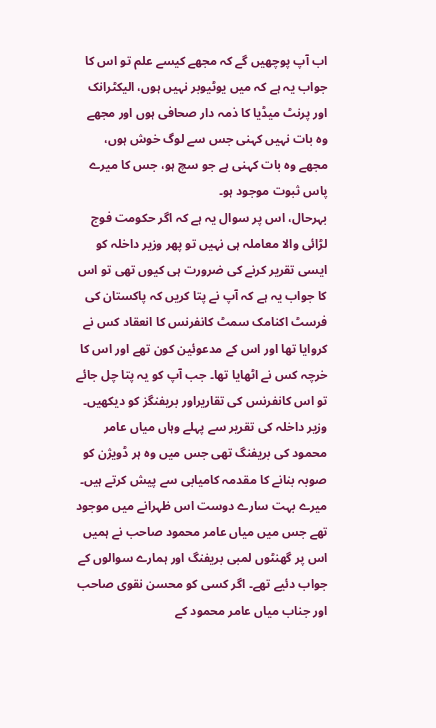اب آپ پوچھیں گے کہ مجھے کیسے علم تو اس کا جواب یہ ہے کہ میں یوٹیوبر نہیں ہوں، الیکٹرانک اور پرنٹ میڈیا کا ذمہ دار صحافی ہوں اور مجھے وہ بات نہیں کہنی جس سے لوگ خوش ہوں، مجھے وہ بات کہنی ہے جو سچ ہو، جس کا میرے پاس ثبوت موجود ہو۔
بہرحال، اس پر سوال یہ ہے کہ اگر حکومت فوج لڑائی والا معاملہ ہی نہیں تو پھر وزیر داخلہ کو ایسی تقریر کرنے کی ضرورت ہی کیوں تھی تو اس کا جواب یہ ہے کہ آپ نے پتا کریں کہ پاکستان کی فرسٹ اکنامک سمٹ کانفرنس کا انعقاد کس نے کروایا تھا اور اس کے مدعوئین کون تھے اور اس کا خرچہ کس نے اٹھایا تھا۔ جب آپ کو یہ پتا چل جائے تو اس کانفرنس کی تقاریراور بریفنگز کو دیکھیں۔ وزیر داخلہ کی تقریر سے پہلے وہاں میاں عامر محمود کی بریفنگ تھی جس میں وہ ہر ڈویژن کو صوبہ بنانے کا مقدمہ کامیابی سے پیش کرتے ہیں۔
میرے بہت سارے دوست اس ظہرانے میں موجود تھے جس میں میاں عامر محمود صاحب نے ہمیں اس پر گھنٹوں لمبی بریفنگ اور ہمارے سوالوں کے جواب دئیے تھے۔ اگر کسی کو محسن نقوی صاحب اور جناب میاں عامر محمود کے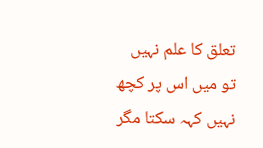تعلق کا علم نہیں تو میں اس پر کچھ نہیں کہہ سکتا مگر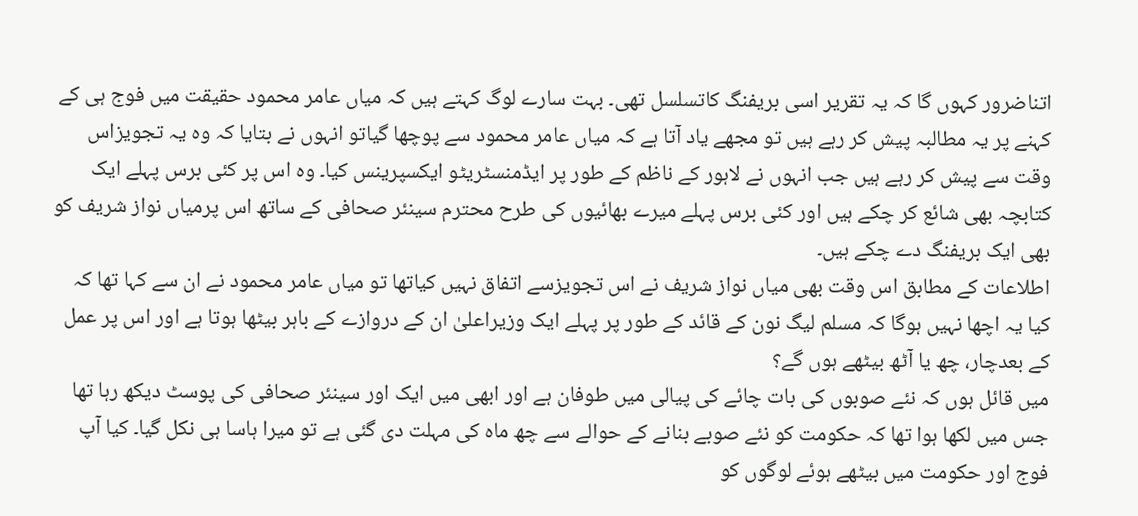اتناضرور کہوں گا کہ یہ تقریر اسی بریفنگ کاتسلسل تھی۔ بہت سارے لوگ کہتے ہیں کہ میاں عامر محمود حقیقت میں فوج ہی کے کہنے پر یہ مطالبہ پیش کر رہے ہیں تو مجھے یاد آتا ہے کہ میاں عامر محمود سے پوچھا گیاتو انہوں نے بتایا کہ وہ یہ تجویزاس وقت سے پیش کر رہے ہیں جب انہوں نے لاہور کے ناظم کے طور پر ایڈمنسٹریٹو ایکسپرینس کیا۔ وہ اس پر کئی برس پہلے ایک کتابچہ بھی شائع کر چکے ہیں اور کئی برس پہلے میرے بھائیوں کی طرح محترم سینئر صحافی کے ساتھ اس پرمیاں نواز شریف کو بھی ایک بریفنگ دے چکے ہیں۔
اطلاعات کے مطابق اس وقت بھی میاں نواز شریف نے اس تجویزسے اتفاق نہیں کیاتھا تو میاں عامر محمود نے ان سے کہا تھا کہ کیا یہ اچھا نہیں ہوگا کہ مسلم لیگ نون کے قائد کے طور پر پہلے ایک وزیراعلیٰ ان کے دروازے کے باہر بیٹھا ہوتا ہے اور اس پر عمل کے بعدچار، چھ یا آٹھ بیٹھے ہوں گے؟
میں قائل ہوں کہ نئے صوبوں کی بات چائے کی پیالی میں طوفان ہے اور ابھی میں ایک اور سینئر صحافی کی پوسٹ دیکھ رہا تھا جس میں لکھا ہوا تھا کہ حکومت کو نئے صوبے بنانے کے حوالے سے چھ ماہ کی مہلت دی گئی ہے تو میرا ہاسا ہی نکل گیا۔ کیا آپ فوج اور حکومت میں بیٹھے ہوئے لوگوں کو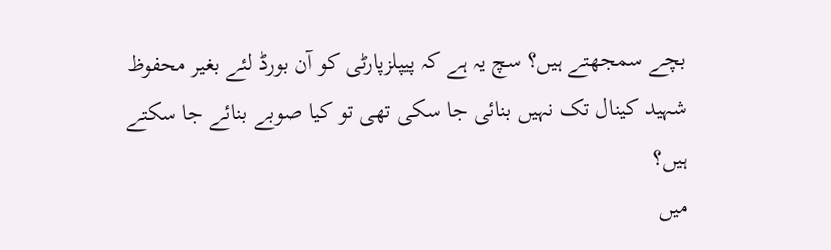بچے سمجھتے ہیں؟ سچ یہ ہے کہ پیپلزپارٹی کو آن بورڈ لئے بغیر محفوظ شہید کینال تک نہیں بنائی جا سکی تھی تو کیا صوبے بنائے جا سکتے ہیں؟
میں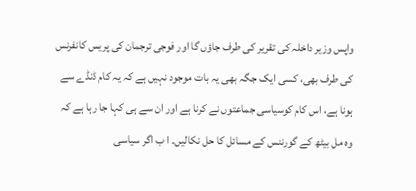واپس وزیر داخلہ کی تقریر کی طرف جاؤں گا اور فوجی ترجمان کی پریس کانفرنس کی طرف بھی، کسی ایک جگہ بھی یہ بات موجود نہیں ہے کہ یہ کام ڈنڈے سے ہونا ہے، اس کام کوسیاسی جماعتوں نے کرنا ہے اور ان سے ہی کہا جا رہا ہے کہ وہ مل بیٹھ کے گورننس کے مسائل کا حل نکالیں۔ ا ب اگر سیاسی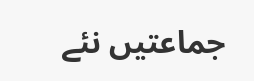جماعتیں نئے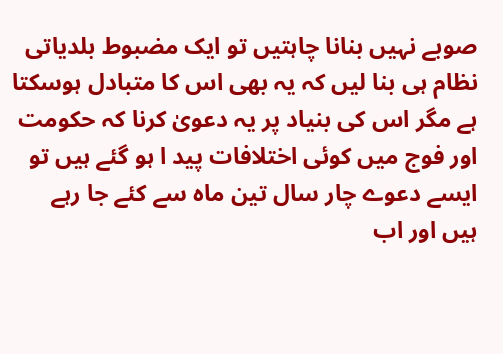صوبے نہیں بنانا چاہتیں تو ایک مضبوط بلدیاتی نظام ہی بنا لیں کہ یہ بھی اس کا متبادل ہوسکتا ہے مگر اس کی بنیاد پر یہ دعویٰ کرنا کہ حکومت اور فوج میں کوئی اختلافات پید ا ہو گئے ہیں تو ایسے دعوے چار سال تین ماہ سے کئے جا رہے ہیں اور اب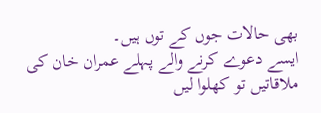بھی حالات جوں کے توں ہیں۔
ایسے دعوے کرنے والے پہلے عمران خان کی ملاقاتیں تو کھلوا لیں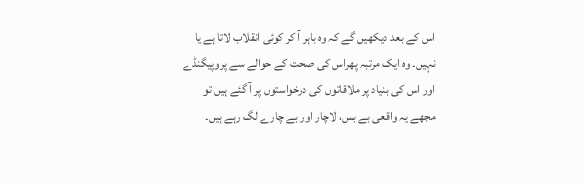اس کے بعد دیکھیں گے کہ وہ باہر آ کر کوئی انقلاب لاتا ہے یا نہیں۔ وہ ایک مرتبہ پھراس کی صحت کے حوالے سے پروپیگنڈے اور اس کی بنیاد پر ملاقاتوں کی درخواستوں پر آ گئے ہیں تو مجھے یہ واقعی بے بس، لاچار اور بے چارے لگ رہے ہیں۔